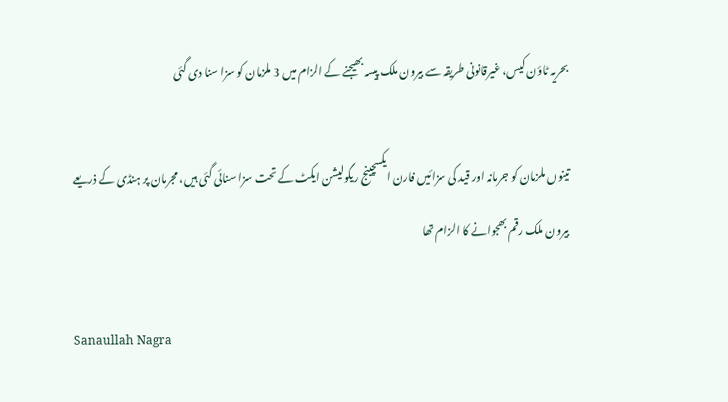بحریہ ٹاؤن کیس، غیرقانونی طریقہ سے بیرون ملک پیسہ بھیجنے کے الزام میں 3 ملزمان کو سزا سنا دی گئی

تینوں ملزمان کو جرمانہ اور قید کی سزائیں فارن ایکسچینج ریگولیشن ایکٹ کے تحت سزا سنائی گئی ہیں، مجرمان پر ہنڈی کے ذریعے بیرون ملک رقم بھجوانے کا الزام تھا

Sanaullah Nagra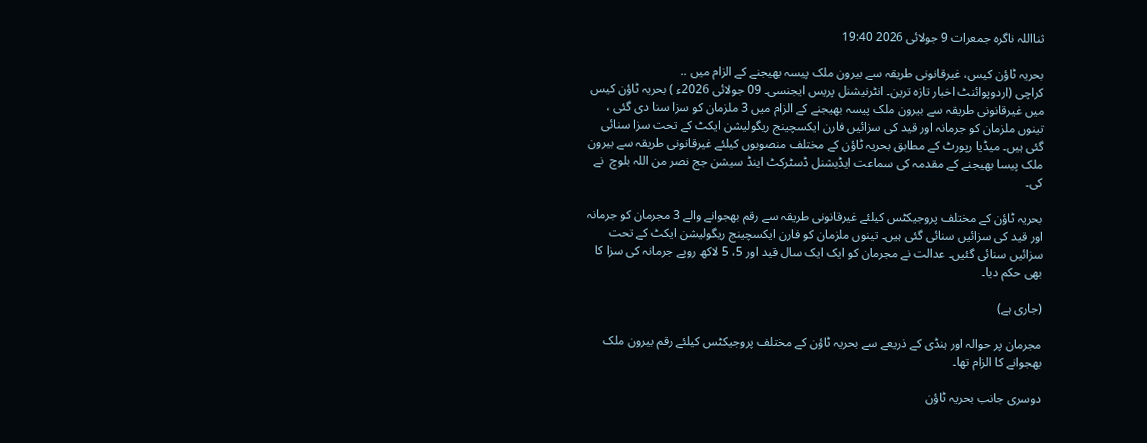ثنااللہ ناگرہ جمعرات 9 جولائی 2026 19:40

بحریہ ٹاؤن کیس، غیرقانونی طریقہ سے بیرون ملک پیسہ بھیجنے کے الزام میں ..
کراچی (اردوپوائنٹ اخبار تازہ ترین۔ انٹرنیشنل پریس ایجنسی۔ 09 جولائی 2026ء ) بحریہ ٹاؤن کیس میں غیرقانونی طریقہ سے بیرون ملک پیسہ بھیجنے کے الزام میں 3 ملزمان کو سزا سنا دی گئی ، تینوں ملزمان کو جرمانہ اور قید کی سزائیں فارن ایکسچینج ریگولیشن ایکٹ کے تحت سزا سنائی گئی ہیں۔ میڈیا رپورٹ کے مطابق بحریہ ٹاؤن کے مختلف منصوبوں کیلئے غیرقانونی طریقہ سے بیرون ملک پیسا بھیجنے کے مقدمہ کی سماعت ایڈیشنل ڈسٹرکٹ اینڈ سیشن جج نصر من اللہ بلوچ  نے کی۔

بحریہ ٹاؤن کے مختلف پروجیکٹس کیلئے غیرقانونی طریقہ سے رقم بھجوانے والے 3 مجرمان کو جرمانہ اور قید کی سزائیں سنائی گئی ہیں۔ تینوں ملزمان کو فارن ایکسچینج ریگولیشن ایکٹ کے تحت سزائیں سنائی گئیں۔ عدالت نے مجرمان کو ایک ایک سال قید اور 5، 5 لاکھ روپے جرمانہ کی سزا کا بھی حکم دیا۔

(جاری ہے)

مجرمان پر حوالہ اور ہنڈی کے ذریعے سے بحریہ ٹاؤن کے مختلف پروجیکٹس کیلئے رقم بیرون ملک بھجوانے کا الزام تھا۔

دوسری جانب بحریہ ٹاؤن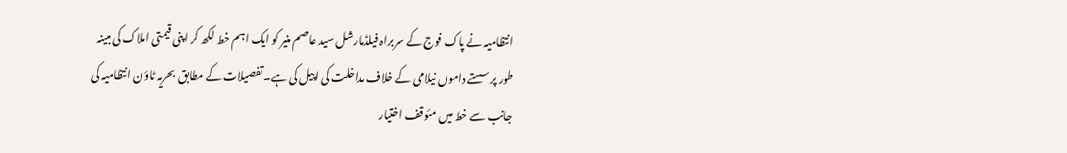انتظامیہ نے پاک فوج کے سربراہ فیلڈمارشل سید عاصم منیر کو ایک اہم خط لکھ کر اپنی قیمتی املاک کی مبینہ طور پر سستے داموں نیلامی کے خلاف مداخلت کی اپیل کی ہے۔ تفصیلات کے مطابق  بحریہ ٹاؤن انتظامیہ کی جانب سے خط میں مئوقف اختیار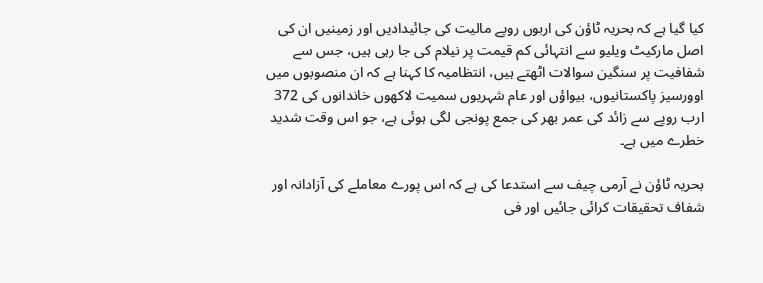کیا گیا ہے کہ بحریہ ٹاؤن کی اربوں روپے مالیت کی جائیدادیں اور زمینیں ان کی اصل مارکیٹ ویلیو سے انتہائی کم قیمت پر نیلام کی جا رہی ہیں، جس سے شفافیت پر سنگین سوالات اٹھتے ہیں، انتظامیہ کا کہنا ہے کہ ان منصوبوں میں اوورسیز پاکستانیوں، بیواؤں اور عام شہریوں سمیت لاکھوں خاندانوں کی 372 ارب روپے سے زائد کی عمر بھر کی جمع پونجی لگی ہوئی ہے، جو اس وقت شدید خطرے میں ہے۔

بحریہ ٹاؤن نے آرمی چیف سے استدعا کی ہے کہ اس پورے معاملے کی آزادانہ اور شفاف تحقیقات کرائی جائیں اور فی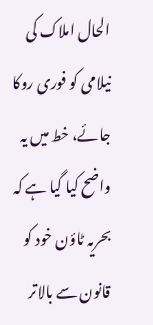الحال املاک کی نیلامی کو فوری روکا جائے، خط میں یہ واضح کیا گیا ہے کہ بحریہ ٹاؤن خود کو قانون سے بالاتر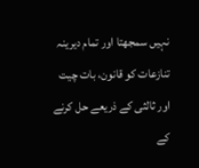نہیں سمجھتا اور تمام دیرینہ تنازعات کو قانون، بات چیت اور ثالثی کے ذریعے حل کرنے کے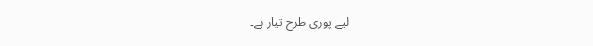لیے پوری طرح تیار ہے۔